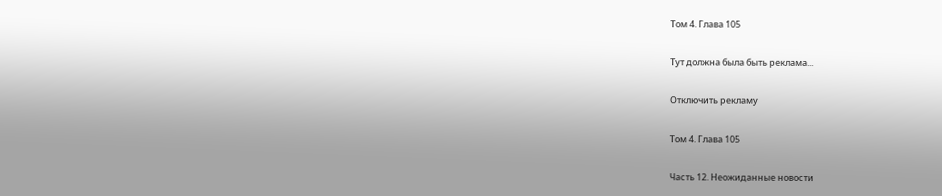Том 4. Глава 105

Тут должна была быть реклама...

Отключить рекламу

Том 4. Глава 105

Часть 12. Неожиданные новости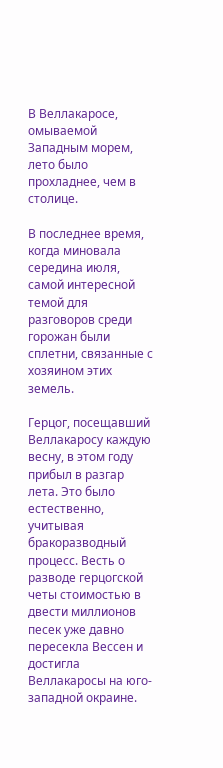В Веллакаросе, омываемой Западным морем, лето было прохладнее, чем в столице.

В последнее время, когда миновала середина июля, самой интересной темой для разговоров среди горожан были сплетни, связанные с хозяином этих земель.

Герцог, посещавший Веллакаросу каждую весну, в этом году прибыл в разгар лета. Это было естественно, учитывая бракоразводный процесс. Весть о разводе герцогской четы стоимостью в двести миллионов песек уже давно пересекла Вессен и достигла Веллакаросы на юго-западной окраине.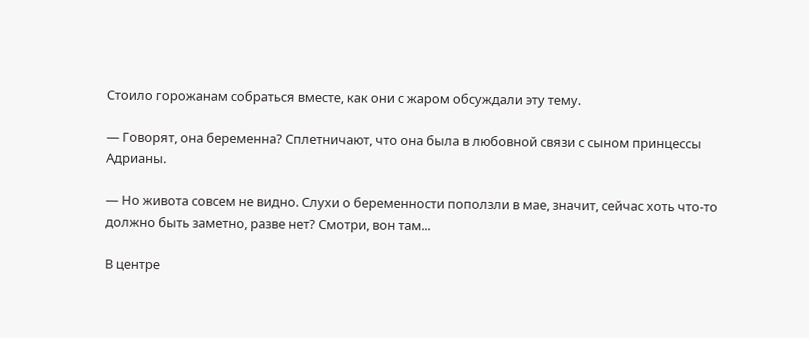Стоило горожанам собраться вместе, как они с жаром обсуждали эту тему.

— Говорят, она беременна? Сплетничают, что она была в любовной связи с сыном принцессы Адрианы.

— Но живота совсем не видно. Слухи о беременности поползли в мае, значит, сейчас хоть что-то должно быть заметно, разве нет? Смотри, вон там...

В центре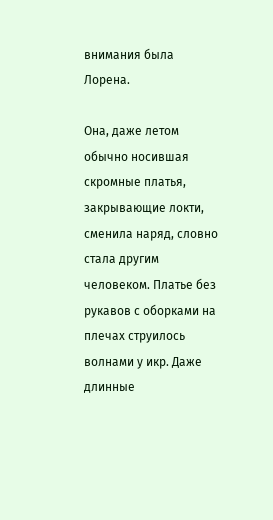внимания была Лорена.

Она, даже летом обычно носившая скромные платья, закрывающие локти, сменила наряд, словно стала другим человеком. Платье без рукавов с оборками на плечах струилось волнами у икр. Даже длинные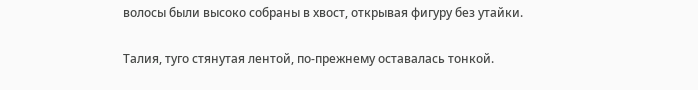волосы были высоко собраны в хвост, открывая фигуру без утайки.

Талия, туго стянутая лентой, по-прежнему оставалась тонкой.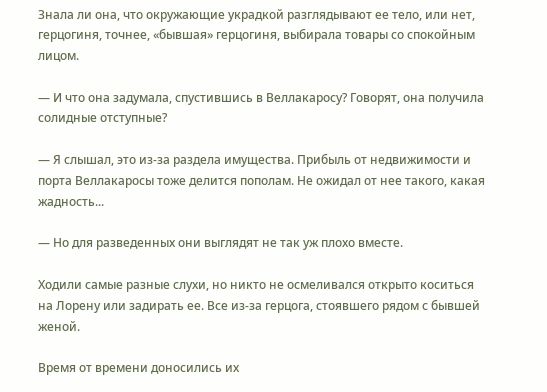Знала ли она, что окружающие украдкой разглядывают ее тело, или нет, герцогиня, точнее, «бывшая» герцогиня, выбирала товары со спокойным лицом.

— И что она задумала, спустившись в Веллакаросу? Говорят, она получила солидные отступные?

— Я слышал, это из-за раздела имущества. Прибыль от недвижимости и порта Веллакаросы тоже делится пополам. Не ожидал от нее такого, какая жадность...

— Но для разведенных они выглядят не так уж плохо вместе.

Ходили самые разные слухи, но никто не осмеливался открыто коситься на Лорену или задирать ее. Все из-за герцога, стоявшего рядом с бывшей женой.

Время от времени доносились их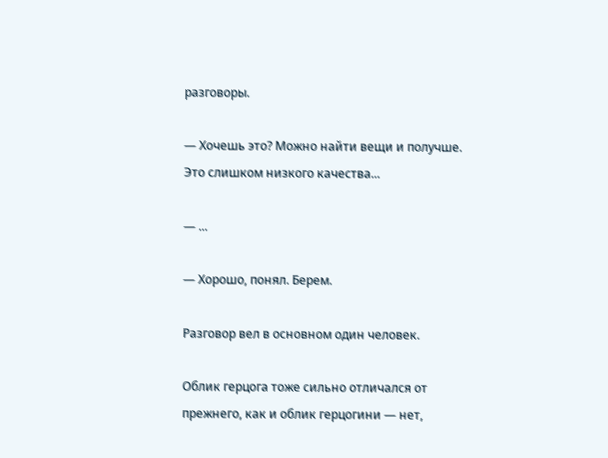разговоры.

— Хочешь это? Можно найти вещи и получше. Это слишком низкого качества...

— ...

— Хорошо, понял. Берем.

Разговор вел в основном один человек.

Облик герцога тоже сильно отличался от прежнего, как и облик герцогини — нет,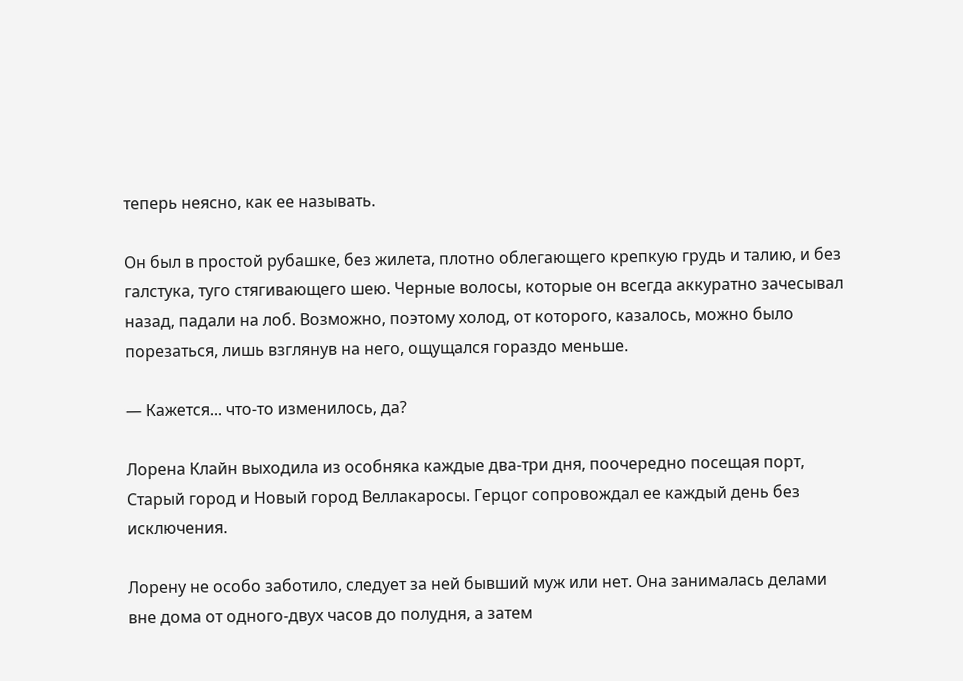теперь неясно, как ее называть.

Он был в простой рубашке, без жилета, плотно облегающего крепкую грудь и талию, и без галстука, туго стягивающего шею. Черные волосы, которые он всегда аккуратно зачесывал назад, падали на лоб. Возможно, поэтому холод, от которого, казалось, можно было порезаться, лишь взглянув на него, ощущался гораздо меньше.

— Кажется... что-то изменилось, да?

Лорена Клайн выходила из особняка каждые два-три дня, поочередно посещая порт, Старый город и Новый город Веллакаросы. Герцог сопровождал ее каждый день без исключения.

Лорену не особо заботило, следует за ней бывший муж или нет. Она занималась делами вне дома от одного-двух часов до полудня, а затем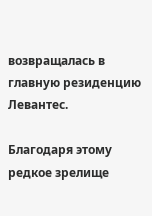возвращалась в главную резиденцию Левантес.

Благодаря этому редкое зрелище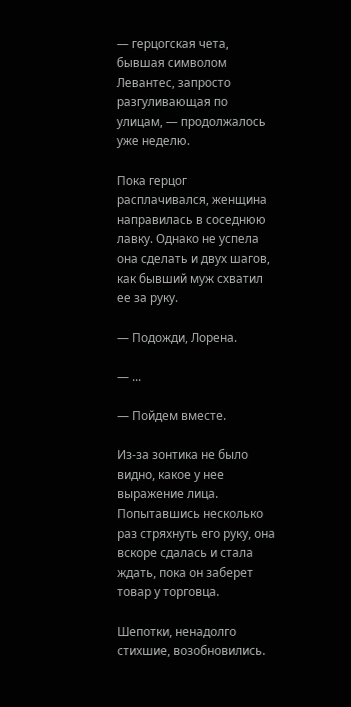— герцогская чета, бывшая символом Левантес, запросто разгуливающая по улицам, — продолжалось уже неделю.

Пока герцог расплачивался, женщина направилась в соседнюю лавку. Однако не успела она сделать и двух шагов, как бывший муж схватил ее за руку.

— Подожди, Лорена.

— ...

— Пойдем вместе.

Из-за зонтика не было видно, какое у нее выражение лица. Попытавшись несколько раз стряхнуть его руку, она вскоре сдалась и стала ждать, пока он заберет товар у торговца.

Шепотки, ненадолго стихшие, возобновились.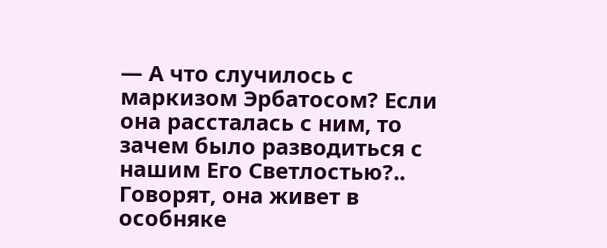— А что случилось с маркизом Эрбатосом? Если она рассталась с ним, то зачем было разводиться с нашим Его Светлостью?.. Говорят, она живет в особняке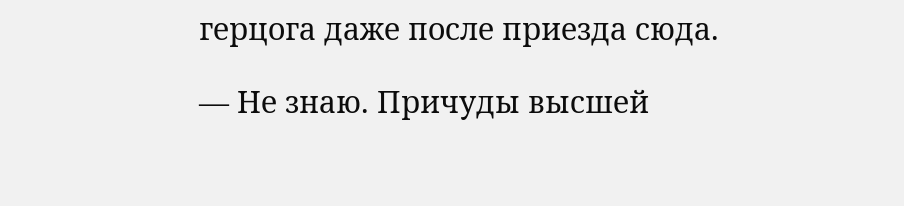герцога даже после приезда сюда.

— Не знаю. Причуды высшей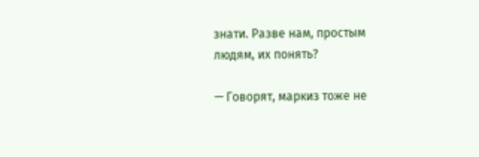знати. Разве нам, простым людям, их понять?

— Говорят, маркиз тоже не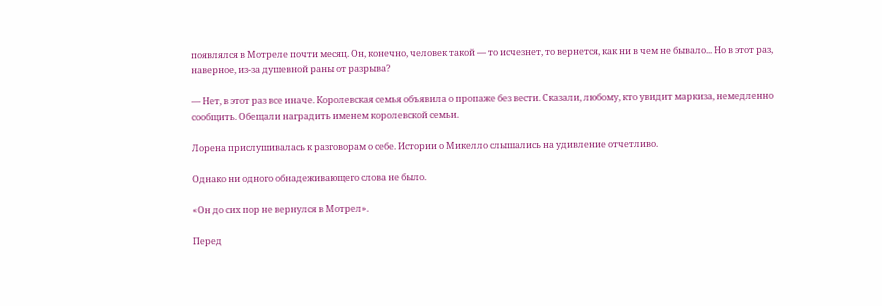появлялся в Мотреле почти месяц. Он, конечно, человек такой — то исчезнет, то вернется, как ни в чем не бывало... Но в этот раз, наверное, из-за душевной раны от разрыва?

— Нет, в этот раз все иначе. Королевская семья объявила о пропаже без вести. Сказали, любому, кто увидит маркиза, немедленно сообщить. Обещали наградить именем королевской семьи.

Лорена прислушивалась к разговорам о себе. Истории о Микелло слышались на удивление отчетливо.

Однако ни одного обнадеживающего слова не было.

«Он до сих пор не вернулся в Мотрел».

Перед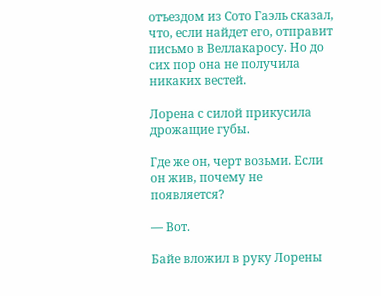отъездом из Сото Гаэль сказал, что, если найдет его, отправит письмо в Веллакаросу. Но до сих пор она не получила никаких вестей.

Лорена с силой прикусила дрожащие губы.

Где же он, черт возьми. Если он жив, почему не появляется?

— Вот.

Байе вложил в руку Лорены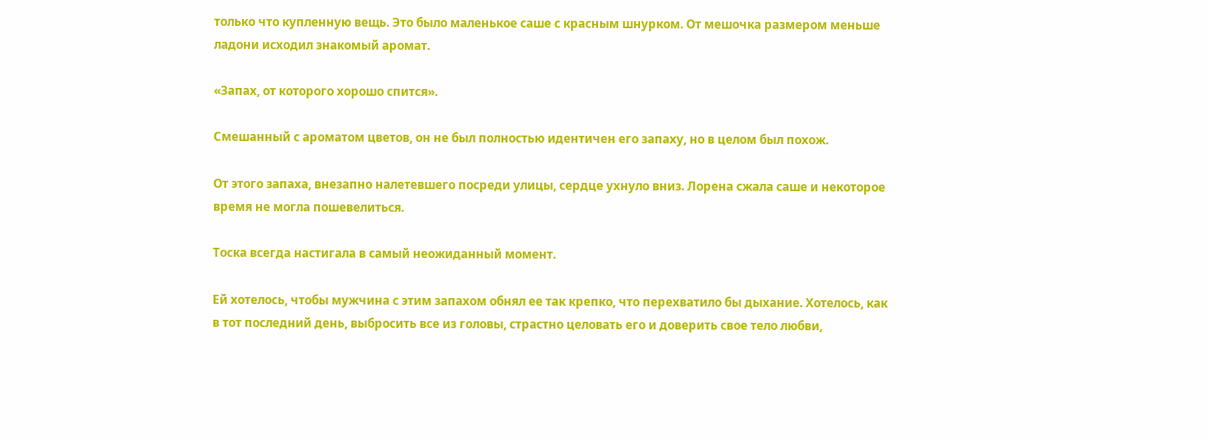только что купленную вещь. Это было маленькое саше с красным шнурком. От мешочка размером меньше ладони исходил знакомый аромат.

«Запах, от которого хорошо спится».

Смешанный с ароматом цветов, он не был полностью идентичен его запаху, но в целом был похож.

От этого запаха, внезапно налетевшего посреди улицы, сердце ухнуло вниз. Лорена сжала саше и некоторое время не могла пошевелиться.

Тоска всегда настигала в самый неожиданный момент.

Ей хотелось, чтобы мужчина с этим запахом обнял ее так крепко, что перехватило бы дыхание. Хотелось, как в тот последний день, выбросить все из головы, страстно целовать его и доверить свое тело любви,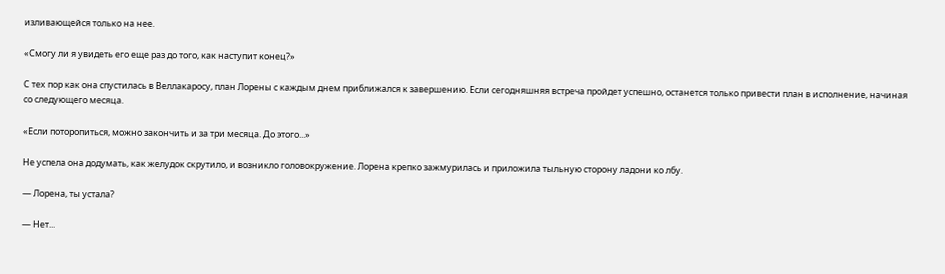изливающейся только на нее.

«Смогу ли я увидеть его еще раз до того, как наступит конец?»

С тех пор как она спустилась в Веллакаросу, план Лорены с каждым днем приближался к завершению. Если сегодняшняя встреча пройдет успешно, останется только привести план в исполнение, начиная со следующего месяца.

«Если поторопиться, можно закончить и за три месяца. До этого...»

Не успела она додумать, как желудок скрутило, и возникло головокружение. Лорена крепко зажмурилась и приложила тыльную сторону ладони ко лбу.

— Лорена, ты устала?

— Нет...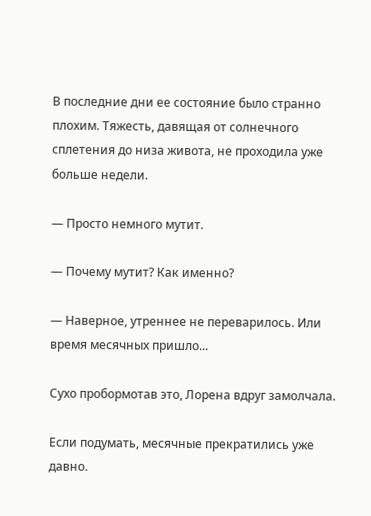В последние дни ее состояние было странно плохим. Тяжесть, давящая от солнечного сплетения до низа живота, не проходила уже больше недели.

— Просто немного мутит.

— Почему мутит? Как именно?

— Наверное, утреннее не переварилось. Или время месячных пришло...

Сухо пробормотав это, Лорена вдруг замолчала.

Если подумать, месячные прекратились уже давно.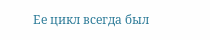Ее цикл всегда был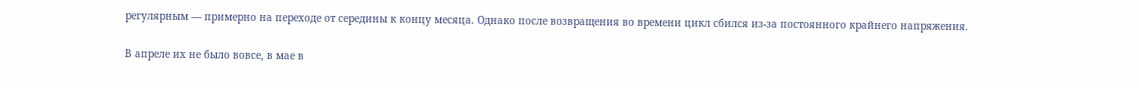регулярным — примерно на переходе от середины к концу месяца. Однако после возвращения во времени цикл сбился из-за постоянного крайнего напряжения.

В апреле их не было вовсе, в мае в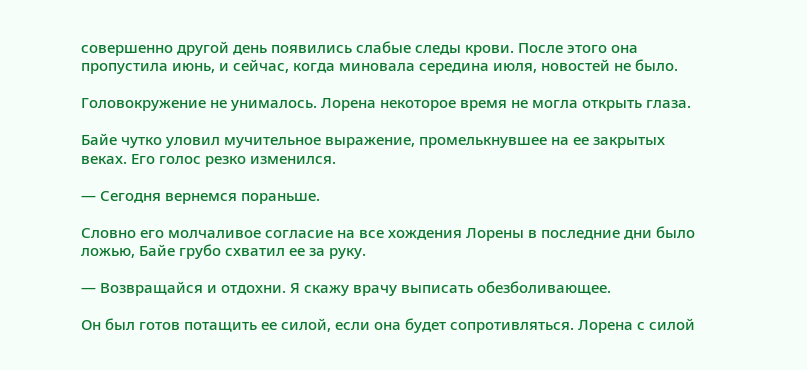совершенно другой день появились слабые следы крови. После этого она пропустила июнь, и сейчас, когда миновала середина июля, новостей не было.

Головокружение не унималось. Лорена некоторое время не могла открыть глаза.

Байе чутко уловил мучительное выражение, промелькнувшее на ее закрытых веках. Его голос резко изменился.

— Сегодня вернемся пораньше.

Словно его молчаливое согласие на все хождения Лорены в последние дни было ложью, Байе грубо схватил ее за руку.

— Возвращайся и отдохни. Я скажу врачу выписать обезболивающее.

Он был готов потащить ее силой, если она будет сопротивляться. Лорена с силой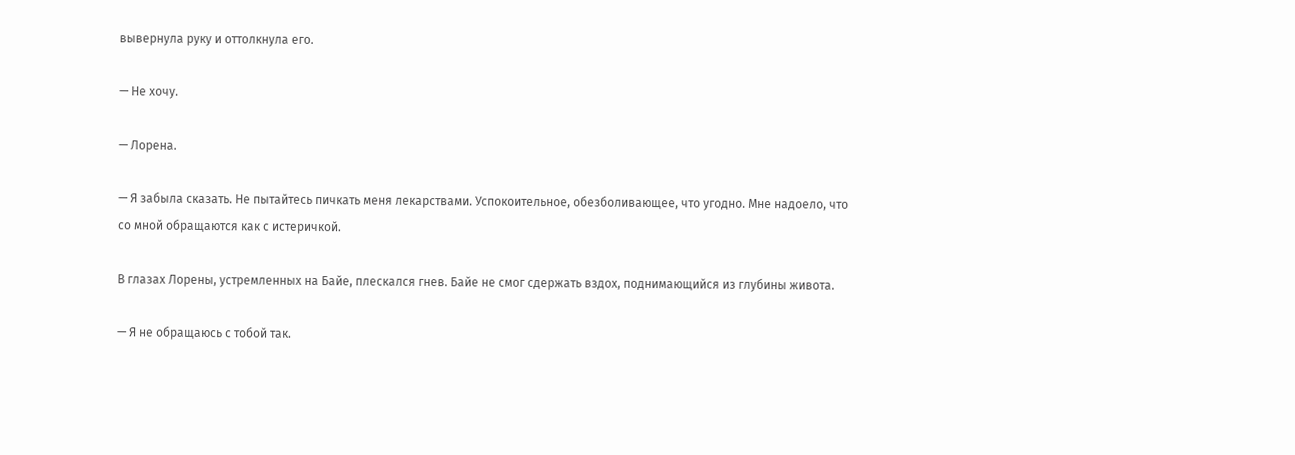вывернула руку и оттолкнула его.

— Не хочу.

— Лорена.

— Я забыла сказать. Не пытайтесь пичкать меня лекарствами. Успокоительное, обезболивающее, что угодно. Мне надоело, что со мной обращаются как с истеричкой.

В глазах Лорены, устремленных на Байе, плескался гнев. Байе не смог сдержать вздох, поднимающийся из глубины живота.

— Я не обращаюсь с тобой так.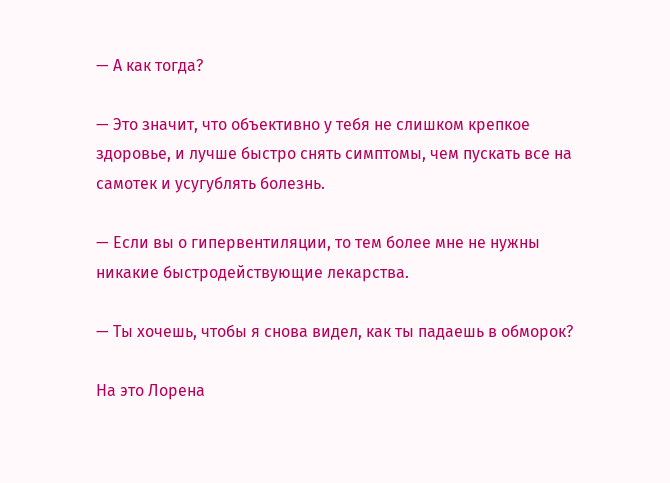— А как тогда?

— Это значит, что объективно у тебя не слишком крепкое здоровье, и лучше быстро снять симптомы, чем пускать все на самотек и усугублять болезнь.

— Если вы о гипервентиляции, то тем более мне не нужны никакие быстродействующие лекарства.

— Ты хочешь, чтобы я снова видел, как ты падаешь в обморок?

На это Лорена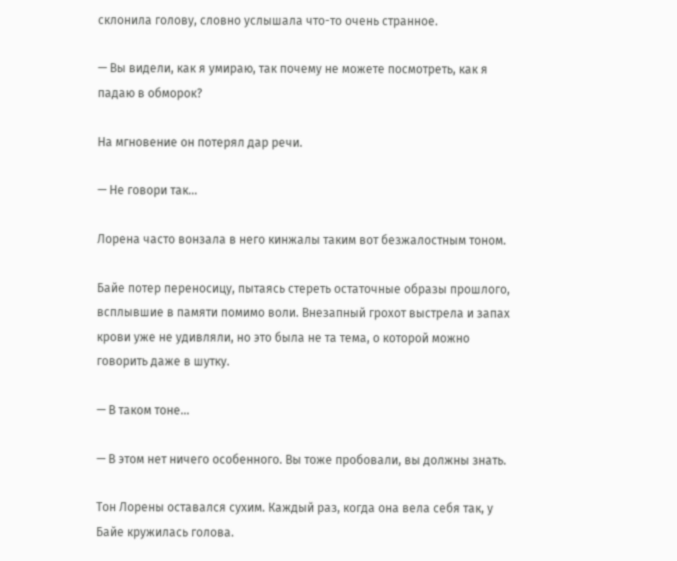склонила голову, словно услышала что-то очень странное.

— Вы видели, как я умираю, так почему не можете посмотреть, как я падаю в обморок?

На мгновение он потерял дар речи.

— Не говори так...

Лорена часто вонзала в него кинжалы таким вот безжалостным тоном.

Байе потер переносицу, пытаясь стереть остаточные образы прошлого, всплывшие в памяти помимо воли. Внезапный грохот выстрела и запах крови уже не удивляли, но это была не та тема, о которой можно говорить даже в шутку.

— В таком тоне...

— В этом нет ничего особенного. Вы тоже пробовали, вы должны знать.

Тон Лорены оставался сухим. Каждый раз, когда она вела себя так, у Байе кружилась голова.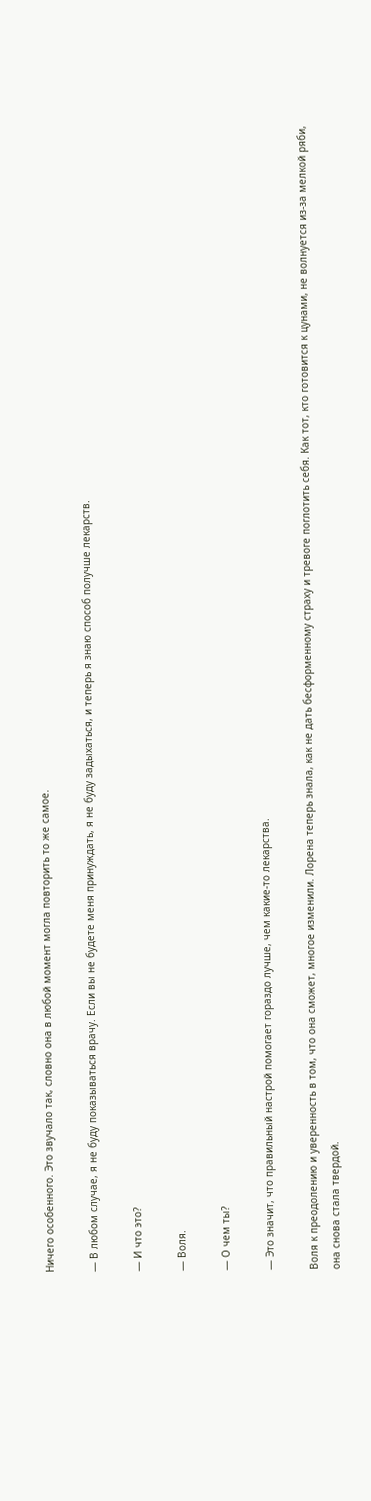Ничего особенного. Это звучало так, словно она в любой момент могла повторить то же самое.

— В любом случае, я не буду показываться врачу. Если вы не будете меня принуждать, я не буду задыхаться, и теперь я знаю способ получше лекарств.

— И что это?

— Воля.

— О чем ты?

— Это значит, что правильный настрой помогает гораздо лучше, чем какие-то лекарства.

Воля к преодолению и уверенность в том, что она сможет, многое изменили. Лорена теперь знала, как не дать бесформенному страху и тревоге поглотить себя. Как тот, кто готовится к цунами, не волнуется из-за мелкой ряби, она снова стала твердой.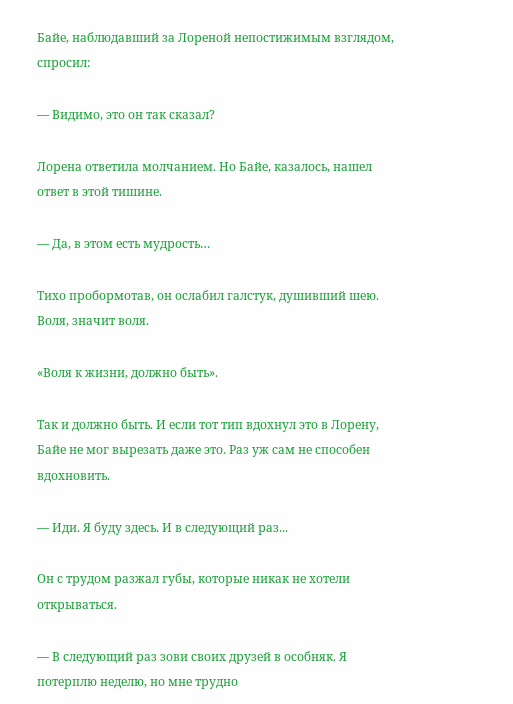Байе, наблюдавший за Лореной непостижимым взглядом, спросил:

— Видимо, это он так сказал?

Лорена ответила молчанием. Но Байе, казалось, нашел ответ в этой тишине.

— Да, в этом есть мудрость…

Тихо пробормотав, он ослабил галстук, душивший шею. Воля, значит воля.

«Воля к жизни, должно быть».

Так и должно быть. И если тот тип вдохнул это в Лорену, Байе не мог вырезать даже это. Раз уж сам не способен вдохновить.

— Иди. Я буду здесь. И в следующий раз...

Он с трудом разжал губы, которые никак не хотели открываться.

— В следующий раз зови своих друзей в особняк. Я потерплю неделю, но мне трудно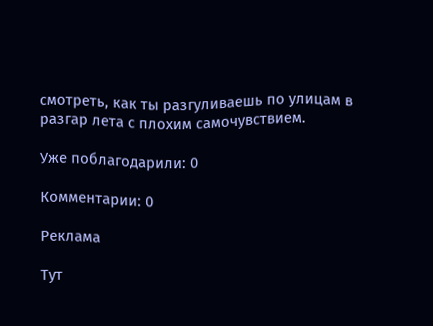смотреть, как ты разгуливаешь по улицам в разгар лета с плохим самочувствием.

Уже поблагодарили: 0

Комментарии: 0

Реклама

Тут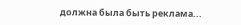должна была быть реклама...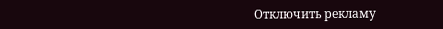Отключить рекламу